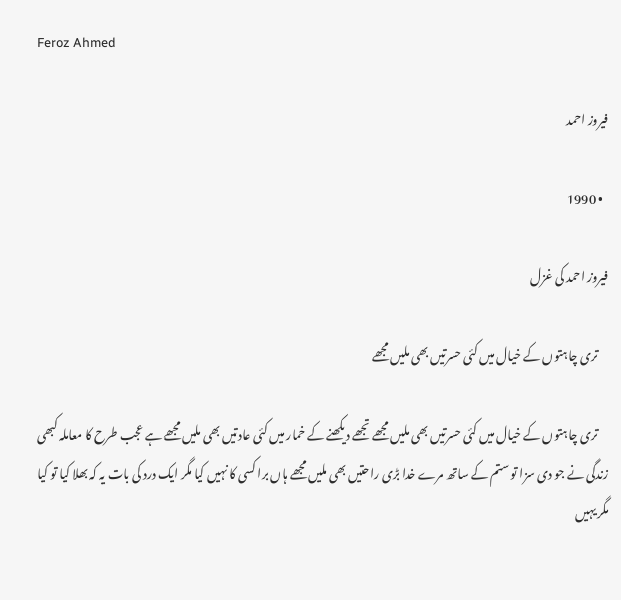Feroz Ahmed

فیروز احمد

  • 1990

فیروز احمد کی غزل

    تری چاہتوں کے خیال میں کئی حسرتیں بھی ملیں مجھے

    تری چاہتوں کے خیال میں کئی حسرتیں بھی ملیں مجھے تجھے دیکھنے کے خمار میں کئی عادتیں بھی ملیں مجھے ہے عجب طرح کا معاملہ کبھی زندگی نے جو دی سزا تو ستم کے ساتھ مرے خدا بڑی راحتیں بھی ملیں مجھے ہاں برا کسی کا نہیں کیا مگر ایک درد کی بات یہ کہ بھلا کیا تو کیا مگر یہیں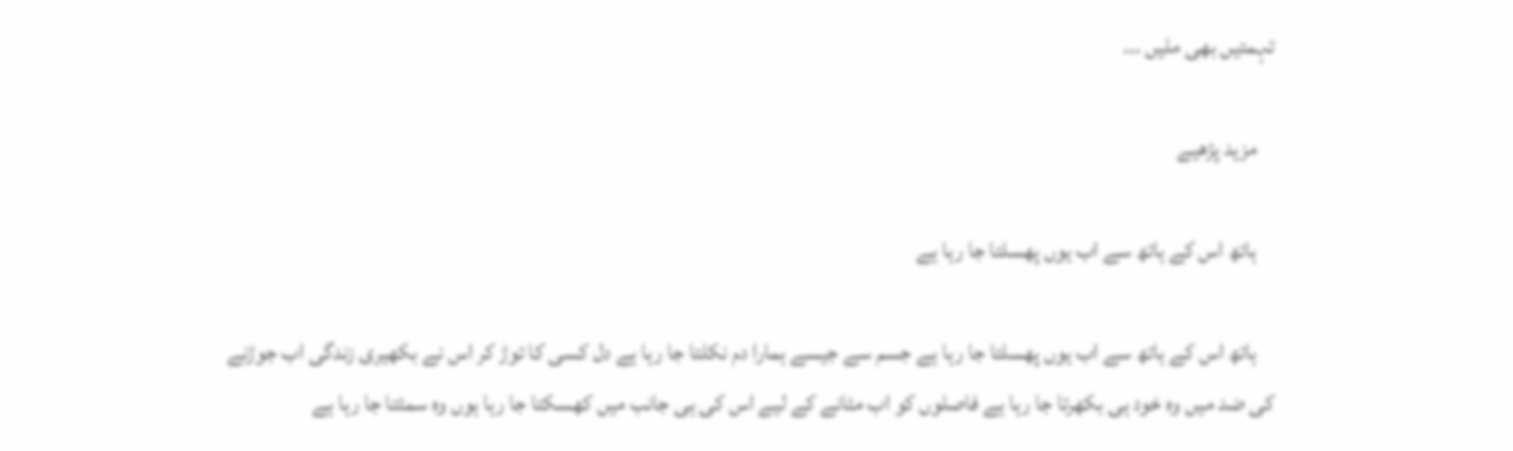تہمتیں بھی ملیں ...

    مزید پڑھیے

    ہاتھ اس کے ہاتھ سے اب یوں پھسلتا جا رہا ہے

    ہاتھ اس کے ہاتھ سے اب یوں پھسلتا جا رہا ہے جسم سے جیسے ہمارا دم نکلتا جا رہا ہے دل کسی کا توڑ کر اس نے بکھیری زندگی اب جوڑنے کی ضد میں وہ خود ہی بکھرتا جا رہا ہے فاصلوں کو اب مٹانے کے لیے اس کی ہی جانب میں کھسکتا جا رہا ہوں وہ سمٹتا جا رہا ہے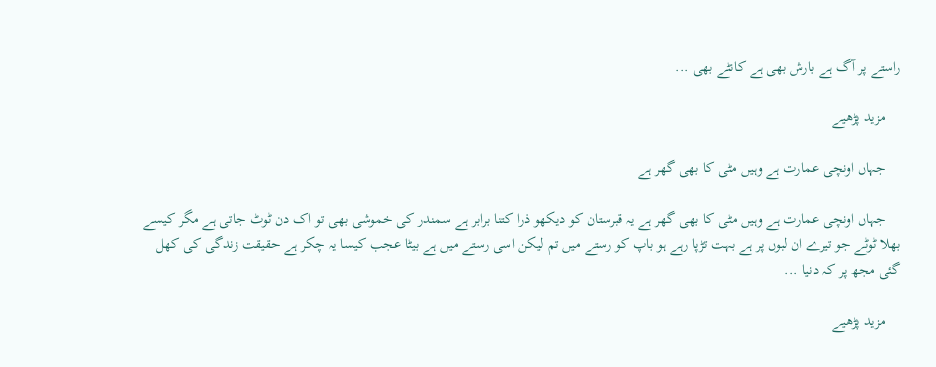راستے پر آگ ہے بارش بھی ہے کانٹے بھی ...

    مزید پڑھیے

    جہاں اونچی عمارت ہے وہیں مٹی کا بھی گھر ہے

    جہاں اونچی عمارت ہے وہیں مٹی کا بھی گھر ہے یہ قبرستان کو دیکھو ذرا کتنا برابر ہے سمندر کی خموشی بھی تو اک دن ٹوٹ جاتی ہے مگر کیسے بھلا ٹوٹے جو تیرے ان لبوں پر ہے بہت تڑپا رہے ہو باپ کو رستے میں تم لیکن اسی رستے میں ہے بیٹا عجب کیسا یہ چکر ہے حقیقت زندگی کی کھل گئی مجھ پر کہ دنیا ...

    مزید پڑھیے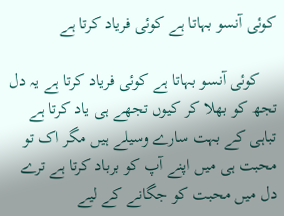کوئی آنسو بہاتا ہے کوئی فریاد کرتا ہے

    کوئی آنسو بہاتا ہے کوئی فریاد کرتا ہے یہ دل تجھ کو بھلا کر کیوں تجھے ہی یاد کرتا ہے تباہی کے بہت سارے وسیلے ہیں مگر اک تو محبت ہی میں اپنے آپ کو برباد کرتا ہے ترے دل میں محبت کو جگانے کے لیے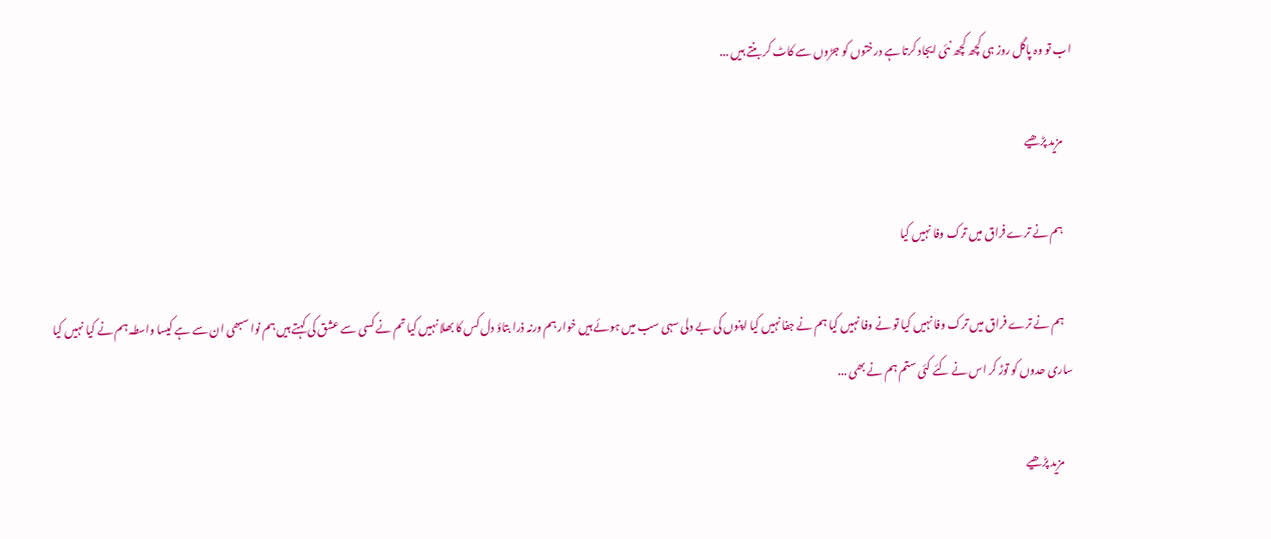اب تو وہ پاگل روز ہی کچھ کچھ نئی ایجاد کرتا ہے درختوں کو جڑوں سے کاٹ کر بنتے ہیں ...

    مزید پڑھیے

    ہم نے ترے فراق میں ترک وفا نہیں کیا

    ہم نے ترے فراق میں ترک وفا نہیں کیا تو نے وفا نہیں کیا ہم نے جفا نہیں کیا اپنوں کی بے دلی سہی سب میں ہوئے ہیں خوار ہم ورنہ ذرا بتاؤ دل کس کا بھلا نہیں کیا تم نے کسی سے عشق کی کہتے ہیں ہم نوا سبھی ان سے ہے کیسا واسطہ ہم نے کیا نہیں کیا ساری حدوں کو توڑ کر اس نے کئے کئی ستم ہم نے بھی ...

    مزید پڑھیے